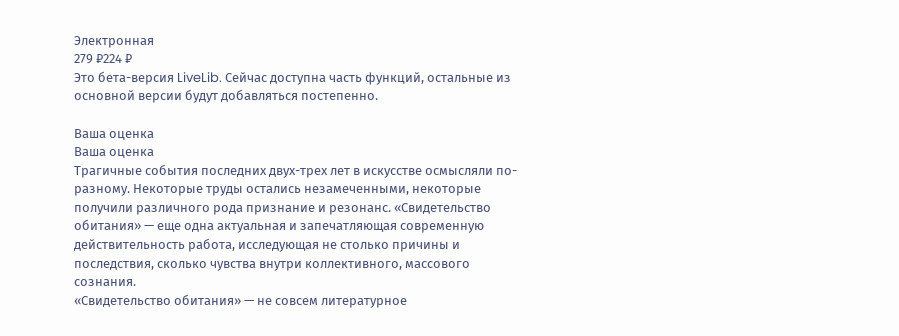Электронная
279 ₽224 ₽
Это бета-версия LiveLib. Сейчас доступна часть функций, остальные из основной версии будут добавляться постепенно.

Ваша оценка
Ваша оценка
Трагичные события последних двух-трех лет в искусстве осмысляли по-разному. Некоторые труды остались незамеченными, некоторые получили различного рода признание и резонанс. «Свидетельство обитания» — еще одна актуальная и запечатляющая современную действительность работа, исследующая не столько причины и последствия, сколько чувства внутри коллективного, массового сознания.
«Свидетельство обитания» — не совсем литературное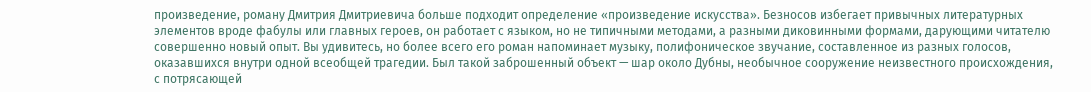произведение, роману Дмитрия Дмитриевича больше подходит определение «произведение искусства». Безносов избегает привычных литературных элементов вроде фабулы или главных героев, он работает с языком, но не типичными методами, а разными диковинными формами, дарующими читателю совершенно новый опыт. Вы удивитесь, но более всего его роман напоминает музыку, полифоническое звучание, составленное из разных голосов, оказавшихся внутри одной всеобщей трагедии. Был такой заброшенный объект — шар около Дубны, необычное сооружение неизвестного происхождения, с потрясающей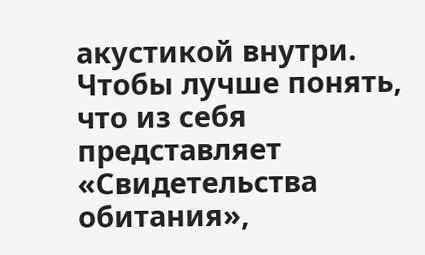акустикой внутри. Чтобы лучше понять, что из себя представляет «Свидетельства обитания»,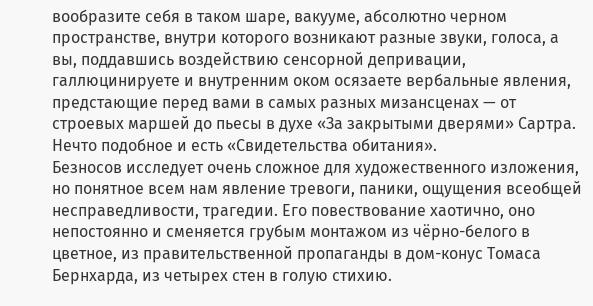вообразите себя в таком шаре, вакууме, абсолютно черном пространстве, внутри которого возникают разные звуки, голоса, а вы, поддавшись воздействию сенсорной депривации, галлюцинируете и внутренним оком осязаете вербальные явления, предстающие перед вами в самых разных мизансценах — от строевых маршей до пьесы в духе «За закрытыми дверями» Сартра. Нечто подобное и есть «Свидетельства обитания».
Безносов исследует очень сложное для художественного изложения, но понятное всем нам явление тревоги, паники, ощущения всеобщей несправедливости, трагедии. Его повествование хаотично, оно непостоянно и сменяется грубым монтажом из чёрно-белого в цветное, из правительственной пропаганды в дом-конус Томаса Бернхарда, из четырех стен в голую стихию.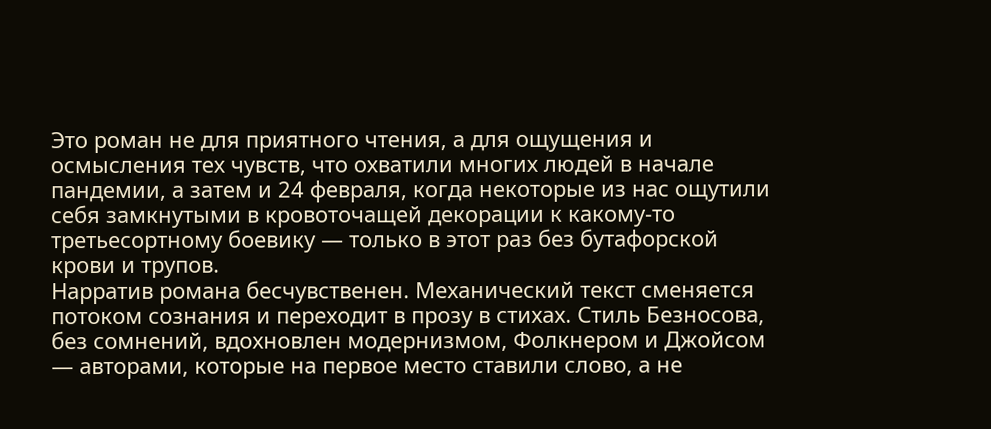Это роман не для приятного чтения, а для ощущения и осмысления тех чувств, что охватили многих людей в начале пандемии, а затем и 24 февраля, когда некоторые из нас ощутили себя замкнутыми в кровоточащей декорации к какому-то третьесортному боевику — только в этот раз без бутафорской крови и трупов.
Нарратив романа бесчувственен. Механический текст сменяется потоком сознания и переходит в прозу в стихах. Стиль Безносова, без сомнений, вдохновлен модернизмом, Фолкнером и Джойсом — авторами, которые на первое место ставили слово, а не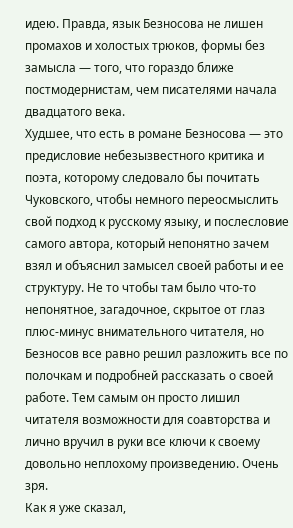идею. Правда, язык Безносова не лишен промахов и холостых трюков, формы без замысла — того, что гораздо ближе постмодернистам, чем писателями начала двадцатого века.
Худшее, что есть в романе Безносова — это предисловие небезызвестного критика и поэта, которому следовало бы почитать Чуковского, чтобы немного переосмыслить свой подход к русскому языку, и послесловие самого автора, который непонятно зачем взял и объяснил замысел своей работы и ее структуру. Не то чтобы там было что-то непонятное, загадочное, скрытое от глаз плюс-минус внимательного читателя, но Безносов все равно решил разложить все по полочкам и подробней рассказать о своей работе. Тем самым он просто лишил читателя возможности для соавторства и лично вручил в руки все ключи к своему довольно неплохому произведению. Очень зря.
Как я уже сказал,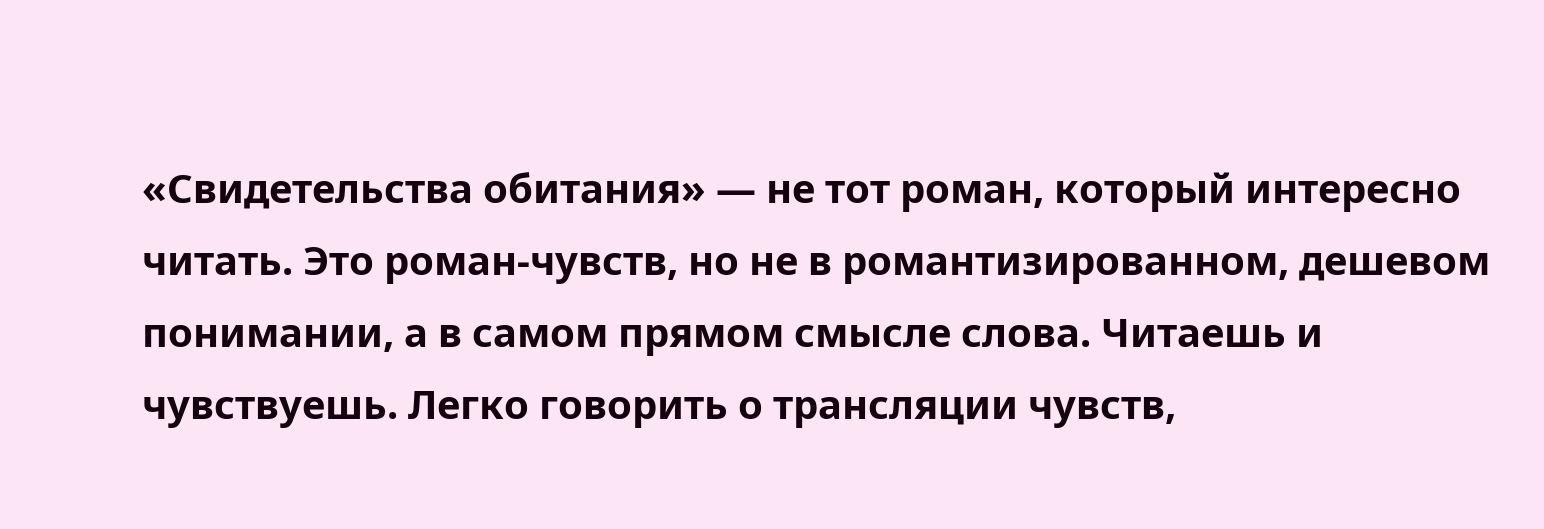«Свидетельства обитания» — не тот роман, который интересно читать. Это роман-чувств, но не в романтизированном, дешевом понимании, а в самом прямом смысле слова. Читаешь и чувствуешь. Легко говорить о трансляции чувств,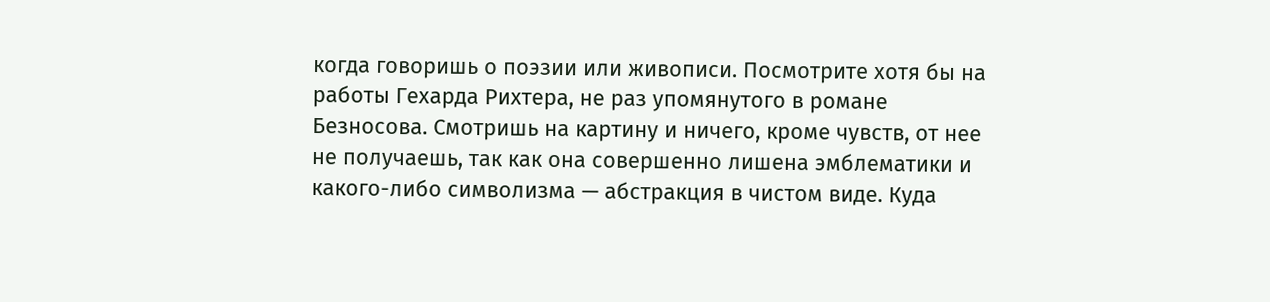когда говоришь о поэзии или живописи. Посмотрите хотя бы на работы Гехарда Рихтера, не раз упомянутого в романе Безносова. Смотришь на картину и ничего, кроме чувств, от нее не получаешь, так как она совершенно лишена эмблематики и какого-либо символизма — абстракция в чистом виде. Куда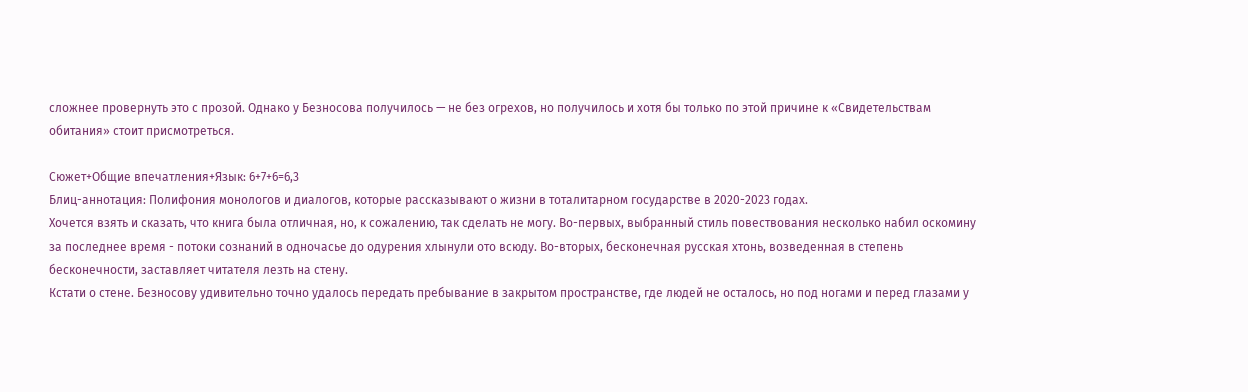сложнее провернуть это с прозой. Однако у Безносова получилось — не без огрехов, но получилось и хотя бы только по этой причине к «Свидетельствам обитания» стоит присмотреться.

Сюжет+Общие впечатления+Язык: 6+7+6=6,3
Блиц-аннотация: Полифония монологов и диалогов, которые рассказывают о жизни в тоталитарном государстве в 2020-2023 годах.
Хочется взять и сказать, что книга была отличная, но, к сожалению, так сделать не могу. Во-первых, выбранный стиль повествования несколько набил оскомину за последнее время - потоки сознаний в одночасье до одурения хлынули ото всюду. Во-вторых, бесконечная русская хтонь, возведенная в степень бесконечности, заставляет читателя лезть на стену.
Кстати о стене. Безносову удивительно точно удалось передать пребывание в закрытом пространстве, где людей не осталось, но под ногами и перед глазами у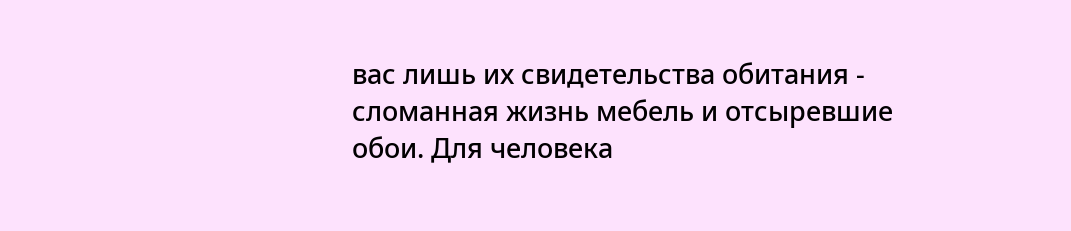вас лишь их свидетельства обитания - сломанная жизнь мебель и отсыревшие обои. Для человека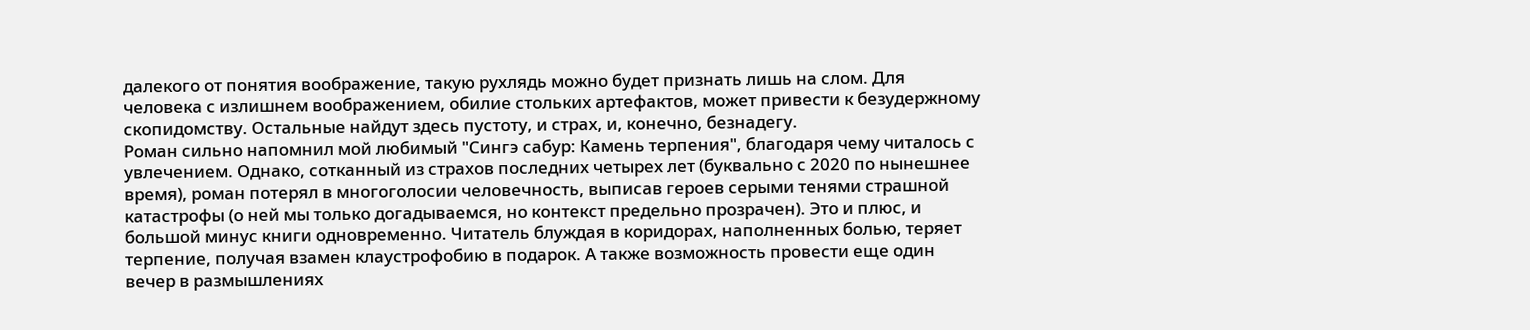далекого от понятия воображение, такую рухлядь можно будет признать лишь на слом. Для человека с излишнем воображением, обилие стольких артефактов, может привести к безудержному скопидомству. Остальные найдут здесь пустоту, и страх, и, конечно, безнадегу.
Роман сильно напомнил мой любимый "Сингэ сабур: Камень терпения", благодаря чему читалось с увлечением. Однако, сотканный из страхов последних четырех лет (буквально с 2020 по нынешнее время), роман потерял в многоголосии человечность, выписав героев серыми тенями страшной катастрофы (о ней мы только догадываемся, но контекст предельно прозрачен). Это и плюс, и большой минус книги одновременно. Читатель блуждая в коридорах, наполненных болью, теряет терпение, получая взамен клаустрофобию в подарок. А также возможность провести еще один вечер в размышлениях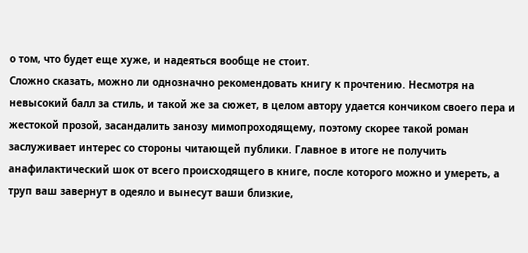о том, что будет еще хуже, и надеяться вообще не стоит.
Сложно сказать, можно ли однозначно рекомендовать книгу к прочтению. Несмотря на невысокий балл за стиль, и такой же за сюжет, в целом автору удается кончиком своего пера и жестокой прозой, засандалить занозу мимопроходящему, поэтому скорее такой роман заслуживает интерес со стороны читающей публики. Главное в итоге не получить анафилактический шок от всего происходящего в книге, после которого можно и умереть, а труп ваш завернут в одеяло и вынесут ваши близкие,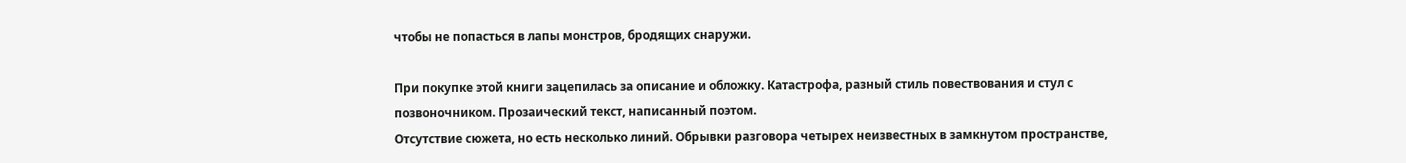чтобы не попасться в лапы монстров, бродящих снаружи.

При покупке этой книги зацепилась за описание и обложку. Катастрофа, разный стиль повествования и стул с позвоночником. Прозаический текст, написанный поэтом.
Отсутствие сюжета, но есть несколько линий. Обрывки разговора четырех неизвестных в замкнутом пространстве,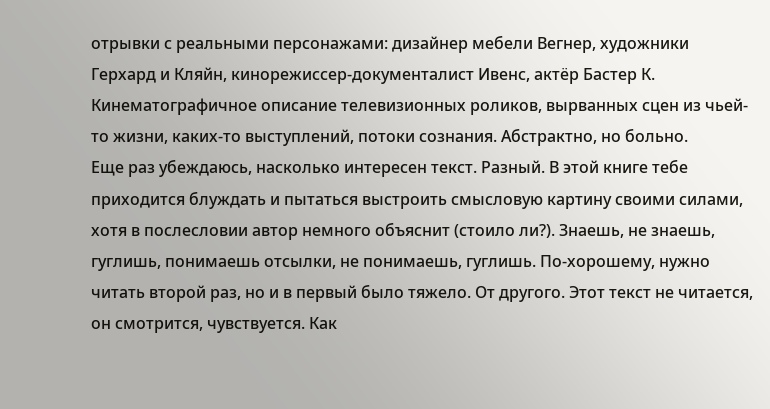отрывки с реальными персонажами: дизайнер мебели Вегнер, художники Герхард и Кляйн, кинорежиссер-документалист Ивенс, актёр Бастер К. Кинематографичное описание телевизионных роликов, вырванных сцен из чьей-то жизни, каких-то выступлений, потоки сознания. Абстрактно, но больно.
Еще раз убеждаюсь, насколько интересен текст. Разный. В этой книге тебе приходится блуждать и пытаться выстроить смысловую картину своими силами, хотя в послесловии автор немного объяснит (стоило ли?). Знаешь, не знаешь, гуглишь, понимаешь отсылки, не понимаешь, гуглишь. По-хорошему, нужно читать второй раз, но и в первый было тяжело. От другого. Этот текст не читается, он смотрится, чувствуется. Как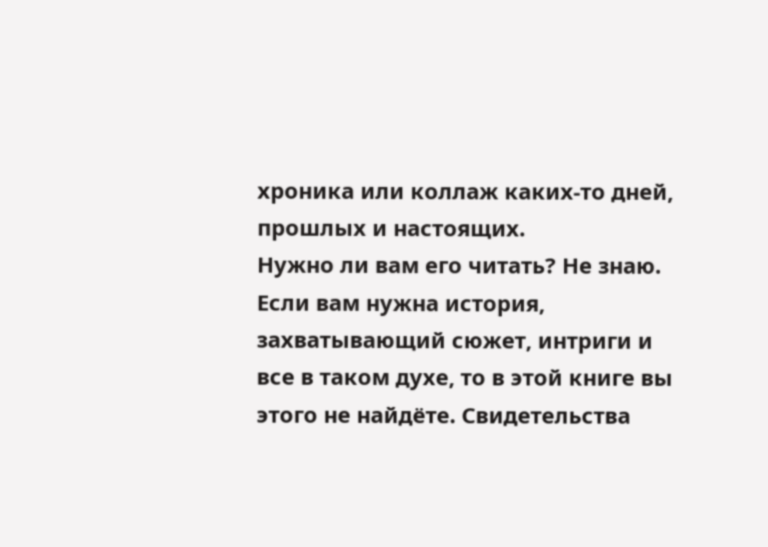хроника или коллаж каких-то дней, прошлых и настоящих.
Нужно ли вам его читать? Не знаю. Если вам нужна история, захватывающий сюжет, интриги и все в таком духе, то в этой книге вы этого не найдёте. Свидетельства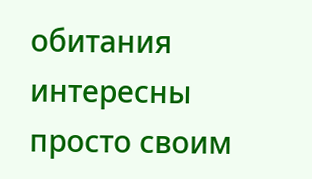обитания интересны просто своим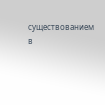существованием в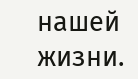нашей жизни.